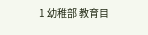1 幼稚部 教育目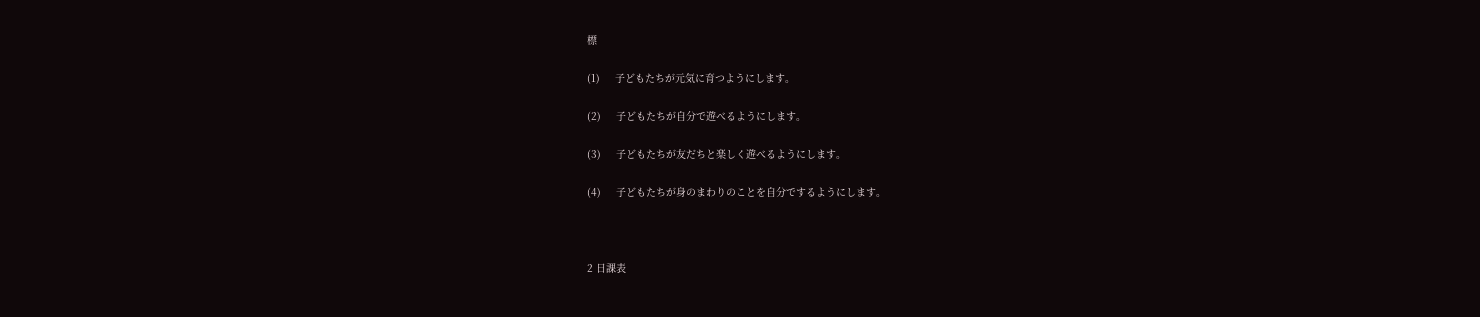標

(1)     子どもたちが元気に育つようにします。

(2)     子どもたちが自分で遊べるようにします。

(3)     子どもたちが友だちと楽しく遊べるようにします。

(4)     子どもたちが身のまわりのことを自分でするようにします。



2 日課表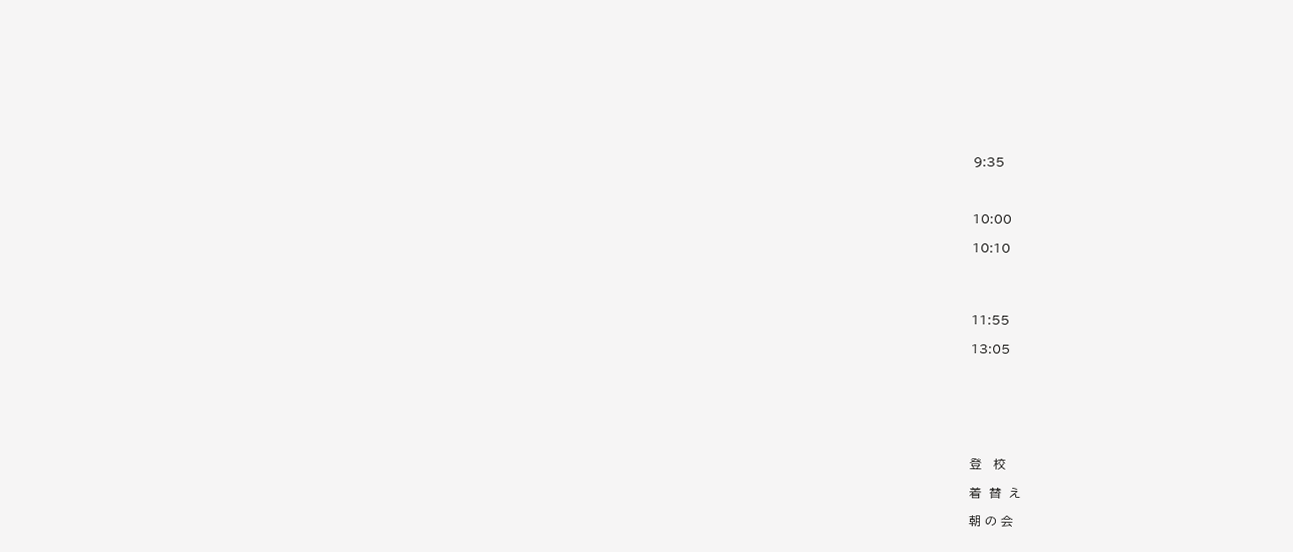9:35



10:00

10:10




11:55

13:05







登   校

着  替  え

朝 の 会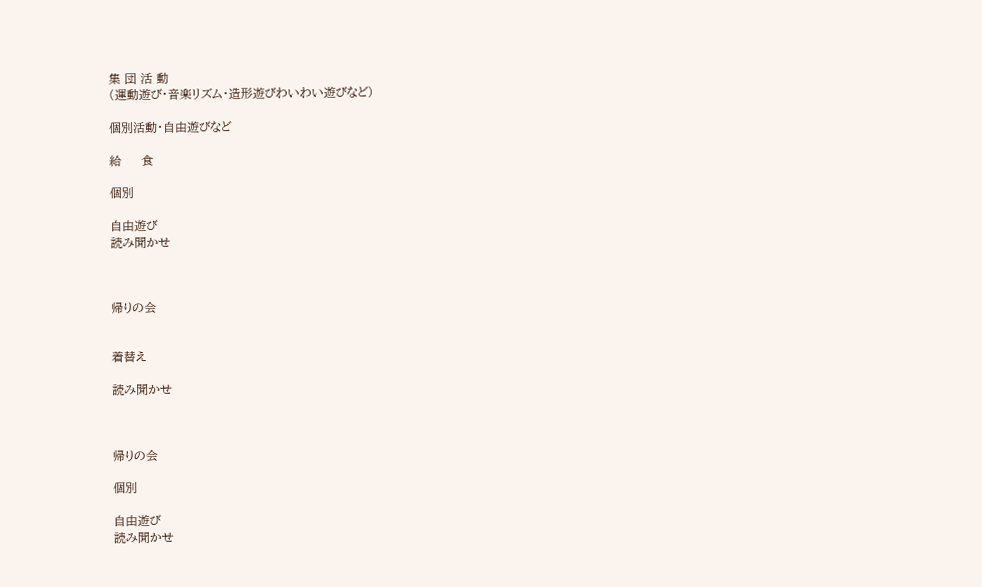集 団 活 動
(運動遊び・音楽リズム・造形遊びわいわい遊びなど)

個別活動・自由遊びなど

給     食

個別

自由遊び
読み聞かせ



帰りの会


着替え

読み聞かせ



帰りの会

個別

自由遊び
読み聞かせ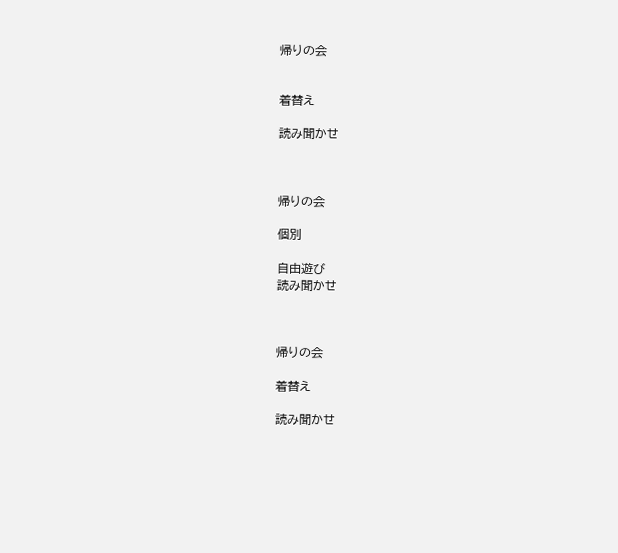帰りの会


着替え

読み聞かせ



帰りの会

個別

自由遊び
読み聞かせ



帰りの会

着替え

読み聞かせ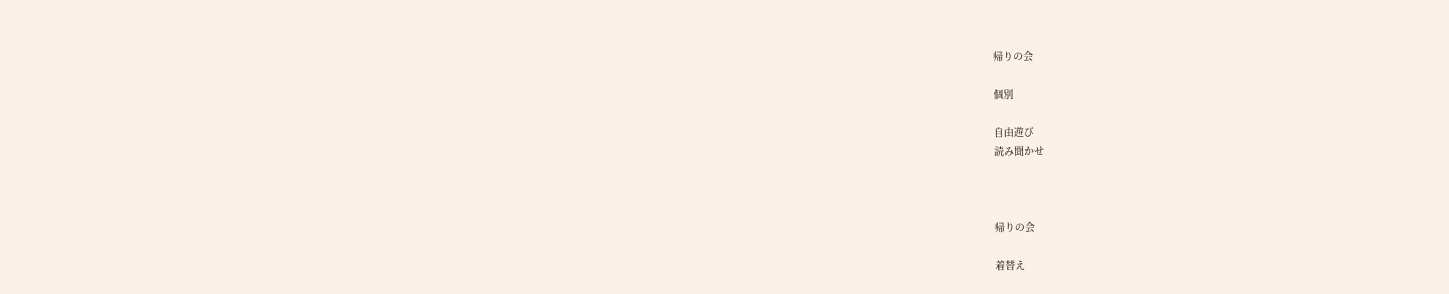帰りの会

個別

自由遊び
読み聞かせ



帰りの会

着替え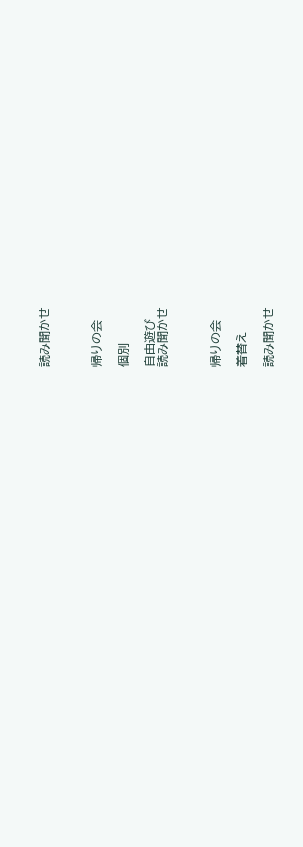読み聞かせ



帰りの会

個別

自由遊び
読み聞かせ



帰りの会

着替え

読み聞かせ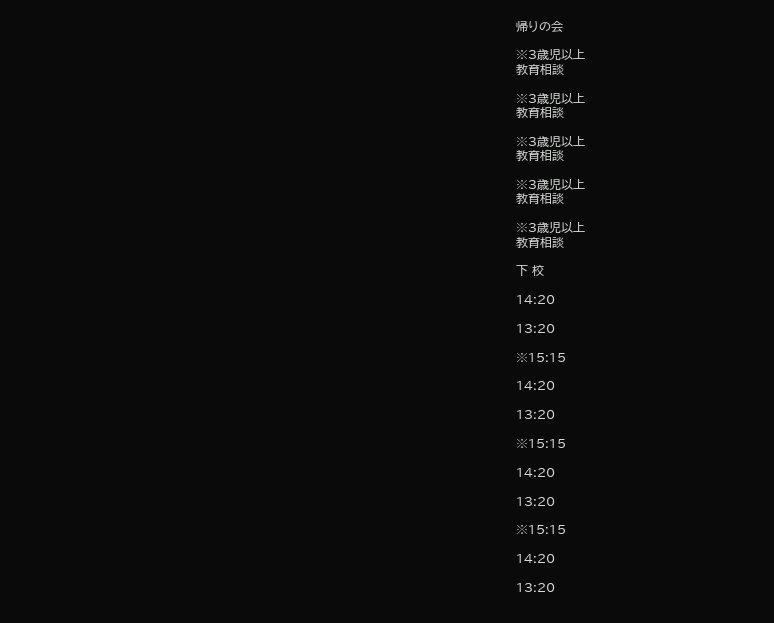帰りの会

※3歳児以上
教育相談

※3歳児以上
教育相談

※3歳児以上
教育相談

※3歳児以上
教育相談

※3歳児以上
教育相談

下 校

14:20

13:20

※15:15

14:20

13:20

※15:15

14:20

13:20

※15:15

14:20

13:20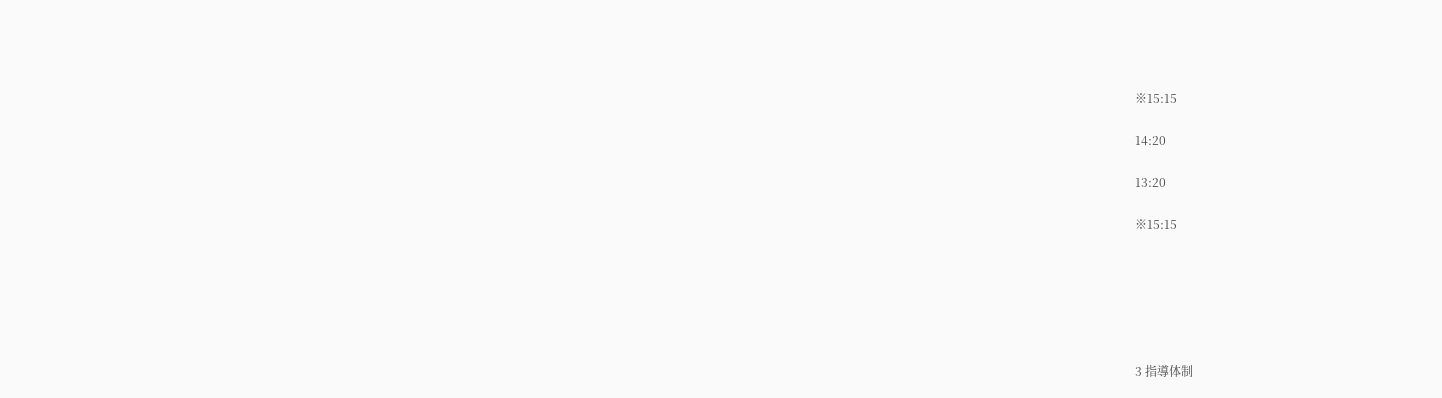※15:15

14:20

13:20

※15:15






3 指導体制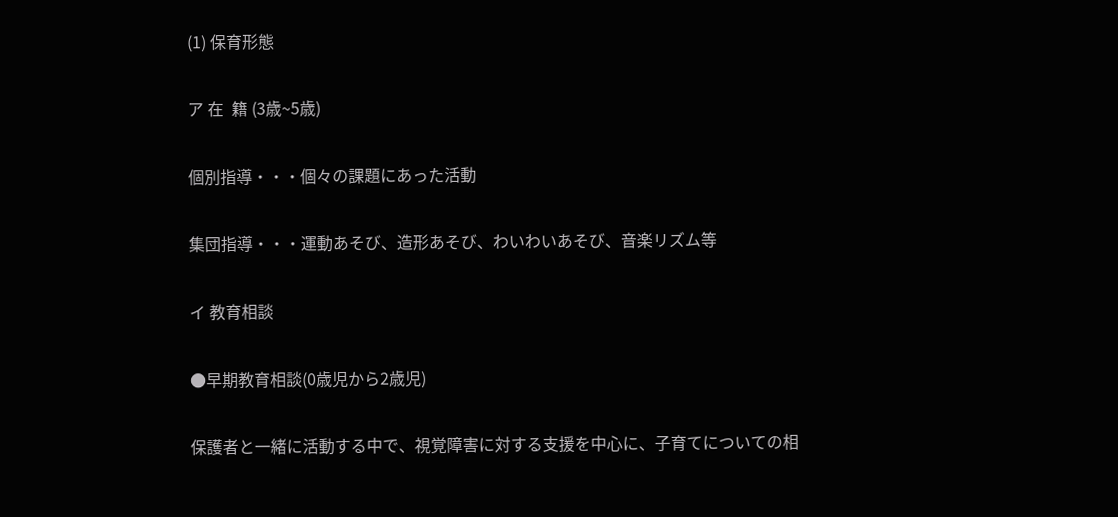(1) 保育形態

ア 在  籍 (3歳~5歳)

個別指導・・・個々の課題にあった活動

集団指導・・・運動あそび、造形あそび、わいわいあそび、音楽リズム等

イ 教育相談

●早期教育相談(0歳児から2歳児)

保護者と一緒に活動する中で、視覚障害に対する支援を中心に、子育てについての相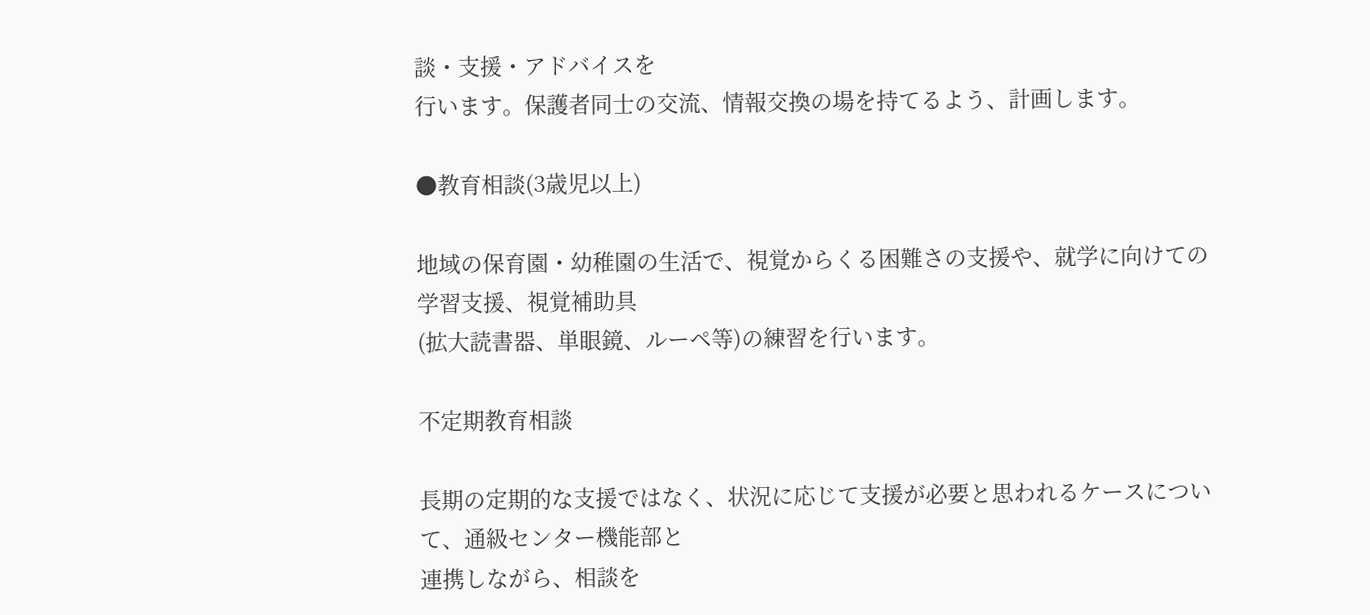談・支援・アドバイスを
行います。保護者同士の交流、情報交換の場を持てるよう、計画します。

●教育相談(3歳児以上)

地域の保育園・幼稚園の生活で、視覚からくる困難さの支援や、就学に向けての学習支援、視覚補助具
(拡大読書器、単眼鏡、ルーペ等)の練習を行います。

不定期教育相談

長期の定期的な支援ではなく、状況に応じて支援が必要と思われるケースについて、通級センター機能部と
連携しながら、相談を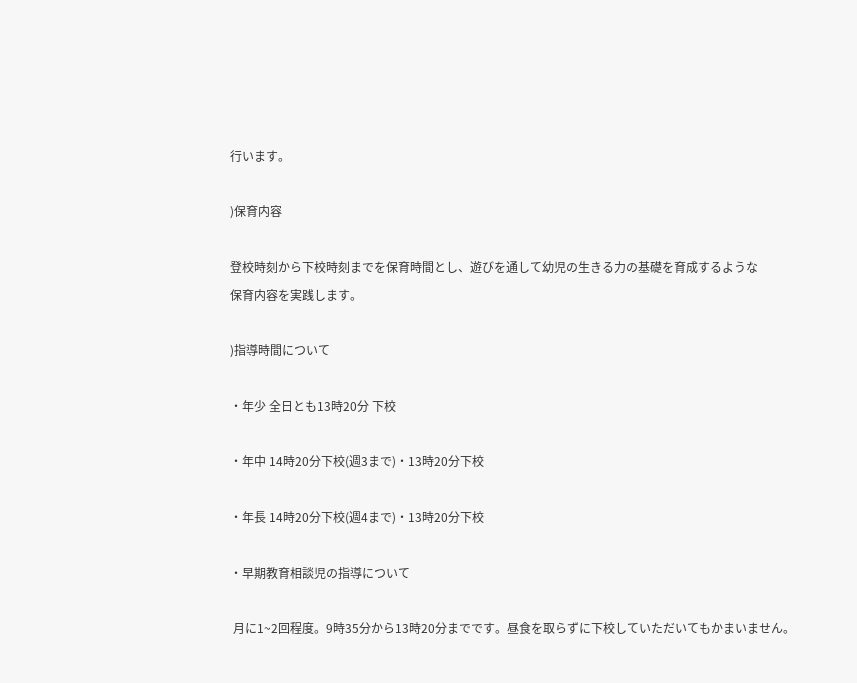行います。

)保育内容

登校時刻から下校時刻までを保育時間とし、遊びを通して幼児の生きる力の基礎を育成するような
保育内容を実践します。

)指導時間について

・年少 全日とも13時20分 下校

・年中 14時20分下校(週3まで)・13時20分下校

・年長 14時20分下校(週4まで)・13時20分下校

・早期教育相談児の指導について

 月に1~2回程度。9時35分から13時20分までです。昼食を取らずに下校していただいてもかまいません。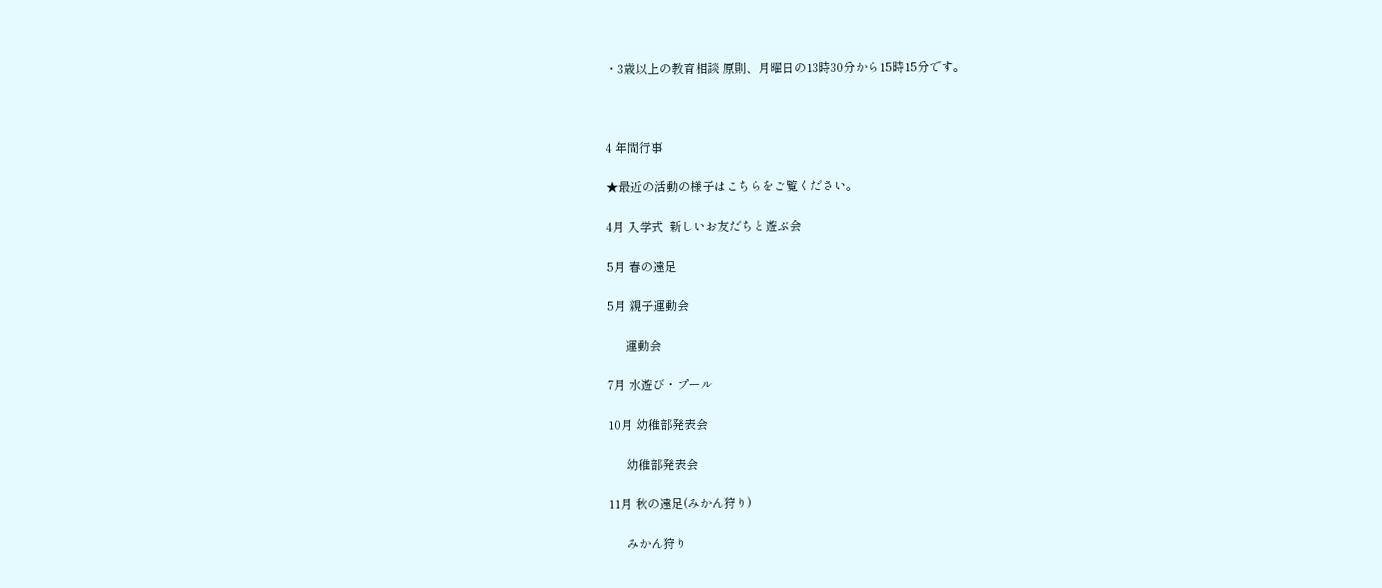・3歳以上の教育相談 原則、月曜日の13時30分から15時15分です。



4 年間行事

★最近の活動の様子はこちらをご覧ください。

4月 入学式  新しいお友だちと遊ぶ会

5月 春の遠足

5月 親子運動会

      運動会

7月 水遊び・プール

10月 幼稚部発表会

      幼稚部発表会

11月 秋の遠足(みかん狩り)

      みかん狩り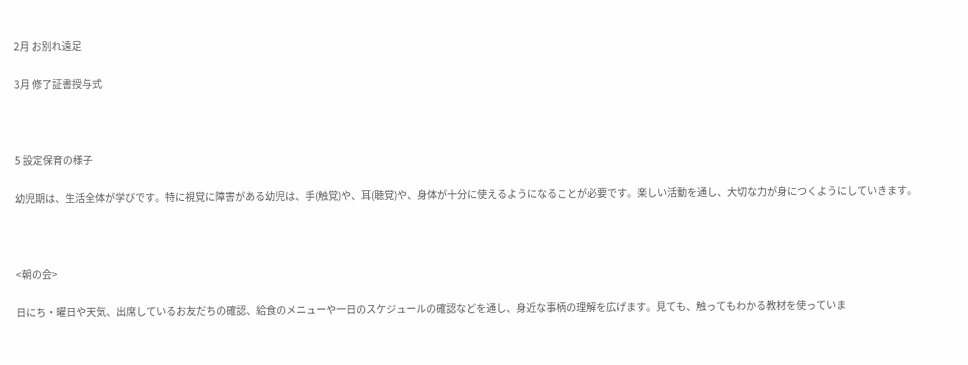2月 お別れ遠足

3月 修了証書授与式



5 設定保育の様子

幼児期は、生活全体が学びです。特に視覚に障害がある幼児は、手(触覚)や、耳(聴覚)や、身体が十分に使えるようになることが必要です。楽しい活動を通し、大切な力が身につくようにしていきます。



<朝の会>

日にち・曜日や天気、出席しているお友だちの確認、給食のメニューや一日のスケジュールの確認などを通し、身近な事柄の理解を広げます。見ても、触ってもわかる教材を使っていま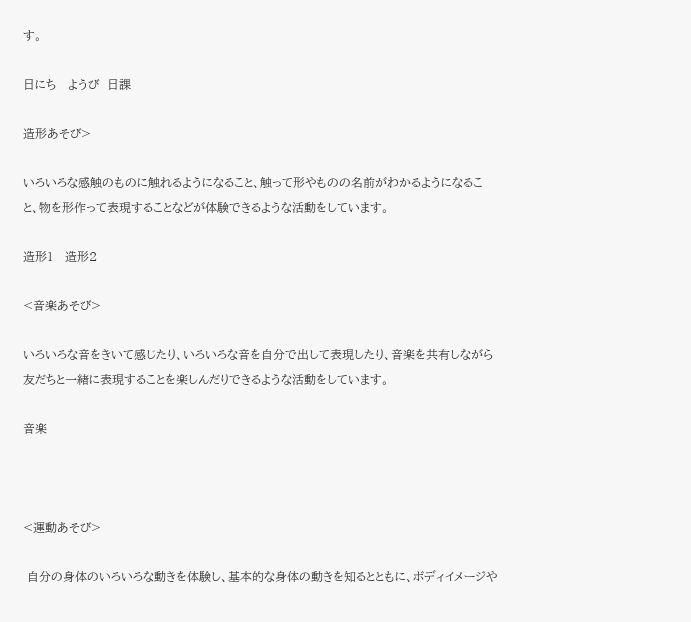す。

日にち   ようび  日課

造形あそび>

いろいろな感触のものに触れるようになること、触って形やものの名前がわかるようになること、物を形作って表現することなどが体験できるような活動をしています。

造形1   造形2

<音楽あそび>

いろいろな音をきいて感じたり、いろいろな音を自分で出して表現したり、音楽を共有しながら友だちと一緒に表現することを楽しんだりできるような活動をしています。

音楽



<運動あそび>

 自分の身体のいろいろな動きを体験し、基本的な身体の動きを知るとともに、ボディイメージや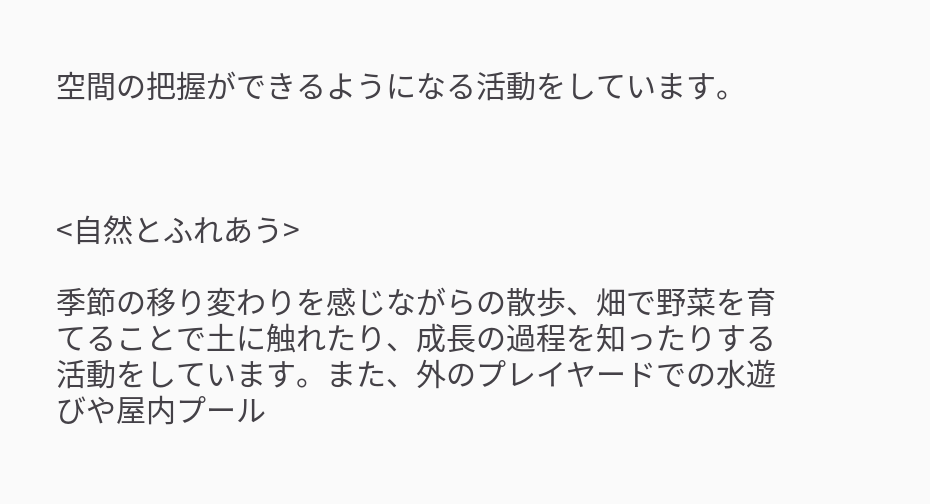空間の把握ができるようになる活動をしています。



<自然とふれあう>

季節の移り変わりを感じながらの散歩、畑で野菜を育てることで土に触れたり、成長の過程を知ったりする活動をしています。また、外のプレイヤードでの水遊びや屋内プール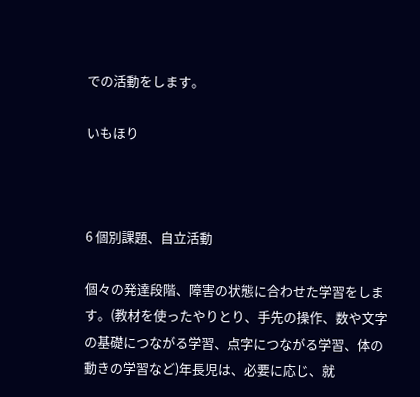での活動をします。

いもほり



6 個別課題、自立活動

個々の発達段階、障害の状態に合わせた学習をします。(教材を使ったやりとり、手先の操作、数や文字の基礎につながる学習、点字につながる学習、体の動きの学習など)年長児は、必要に応じ、就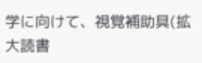学に向けて、視覚補助具(拡大読書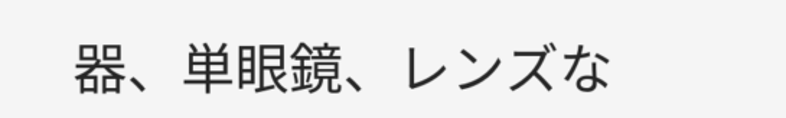器、単眼鏡、レンズな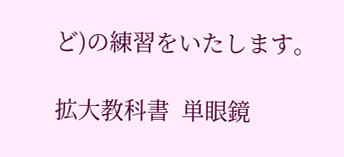ど)の練習をいたします。

拡大教科書  単眼鏡